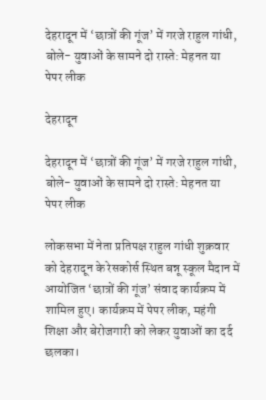देहरादून में ‘छात्रों की गूंज’ में गरजे राहुल गांधी, बोले- युवाओं के सामने दो रास्ते: मेहनत या पेपर लीक

देहरादून

देहरादून में ‘छात्रों की गूंज’ में गरजे राहुल गांधी, बोले- युवाओं के सामने दो रास्ते: मेहनत या पेपर लीक

लोकसभा में नेता प्रतिपक्ष राहुल गांधी शुक्रवार को देहरादून के रेसकोर्स स्थित बन्नू स्कूल मैदान में आयोजित ‘छात्रों की गूंज’ संवाद कार्यक्रम में शामिल हुए। कार्यक्रम में पेपर लीक, महंगी शिक्षा और बेरोजगारी को लेकर युवाओं का दर्द छलका।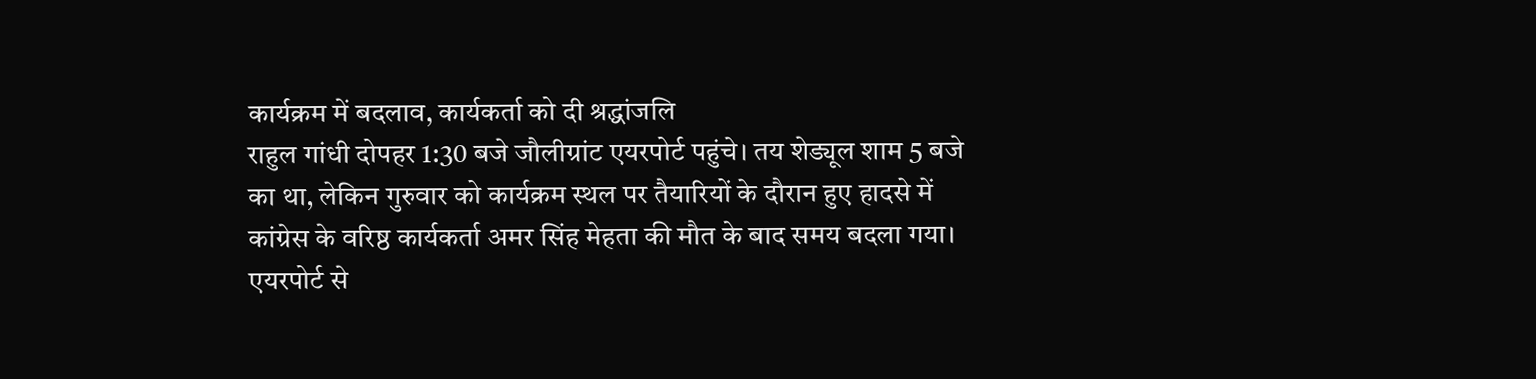कार्यक्रम में बदलाव, कार्यकर्ता को दी श्रद्धांजलि
राहुल गांधी दोपहर 1:30 बजे जौलीग्रांट एयरपोर्ट पहुंचे। तय शेड्यूल शाम 5 बजे का था, लेकिन गुरुवार को कार्यक्रम स्थल पर तैयारियों के दौरान हुए हादसे में कांग्रेस के वरिष्ठ कार्यकर्ता अमर सिंह मेहता की मौत के बाद समय बदला गया। एयरपोर्ट से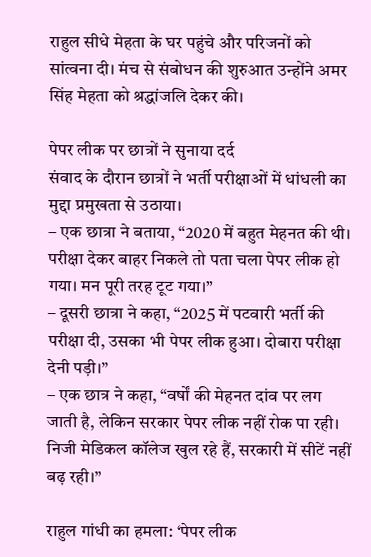राहुल सीधे मेहता के घर पहुंचे और परिजनों को सांत्वना दी। मंच से संबोधन की शुरुआत उन्होंने अमर सिंह मेहता को श्रद्धांजलि देकर की।

पेपर लीक पर छात्रों ने सुनाया दर्द
संवाद के दौरान छात्रों ने भर्ती परीक्षाओं में धांधली का मुद्दा प्रमुखता से उठाया।
– एक छात्रा ने बताया, “2020 में बहुत मेहनत की थी। परीक्षा देकर बाहर निकले तो पता चला पेपर लीक हो गया। मन पूरी तरह टूट गया।”
– दूसरी छात्रा ने कहा, “2025 में पटवारी भर्ती की परीक्षा दी, उसका भी पेपर लीक हुआ। दोबारा परीक्षा देनी पड़ी।”
– एक छात्र ने कहा, “वर्षों की मेहनत दांव पर लग जाती है, लेकिन सरकार पेपर लीक नहीं रोक पा रही। निजी मेडिकल कॉलेज खुल रहे हैं, सरकारी में सीटें नहीं बढ़ रही।”

राहुल गांधी का हमला: ‘पेपर लीक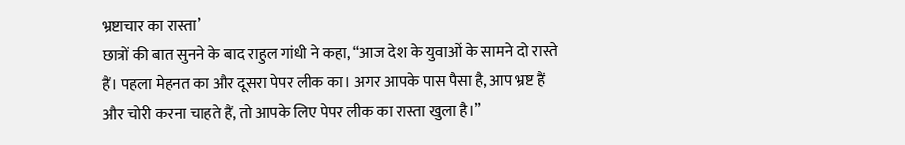भ्रष्टाचार का रास्ता’
छात्रों की बात सुनने के बाद राहुल गांधी ने कहा, “आज देश के युवाओं के सामने दो रास्ते हैं। पहला मेहनत का और दूसरा पेपर लीक का। अगर आपके पास पैसा है, आप भ्रष्ट हैं और चोरी करना चाहते हैं, तो आपके लिए पेपर लीक का रास्ता खुला है।”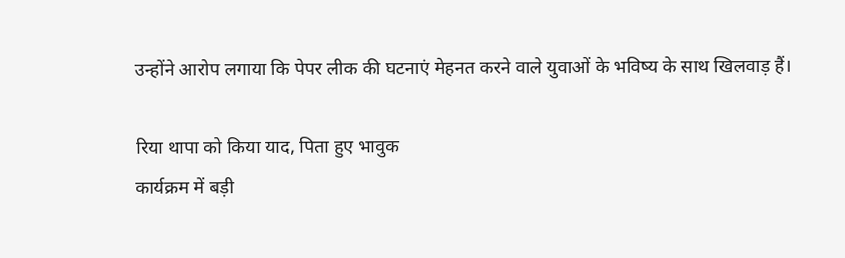उन्होंने आरोप लगाया कि पेपर लीक की घटनाएं मेहनत करने वाले युवाओं के भविष्य के साथ खिलवाड़ हैं।

रिया थापा को किया याद, पिता हुए भावुक
कार्यक्रम में बड़ी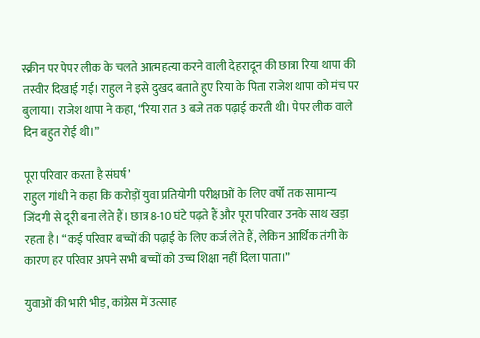स्क्रीन पर पेपर लीक के चलते आत्महत्या करने वाली देहरादून की छात्रा रिया थापा की तस्वीर दिखाई गई। राहुल ने इसे दुखद बताते हुए रिया के पिता राजेश थापा को मंच पर बुलाया। राजेश थापा ने कहा, “रिया रात 3 बजे तक पढ़ाई करती थी। पेपर लीक वाले दिन बहुत रोई थी।”

पूरा परिवार करता है संघर्ष’
राहुल गांधी ने कहा कि करोड़ों युवा प्रतियोगी परीक्षाओं के लिए वर्षों तक सामान्य जिंदगी से दूरी बना लेते हैं। छात्र 8-10 घंटे पढ़ते हैं और पूरा परिवार उनके साथ खड़ा रहता है। “कई परिवार बच्चों की पढ़ाई के लिए कर्ज लेते हैं, लेकिन आर्थिक तंगी के कारण हर परिवार अपने सभी बच्चों को उच्च शिक्षा नहीं दिला पाता।”

युवाओं की भारी भीड़, कांग्रेस में उत्साह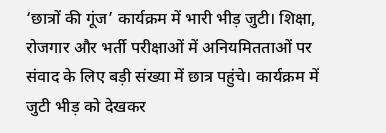‘छात्रों की गूंज’ कार्यक्रम में भारी भीड़ जुटी। शिक्षा, रोजगार और भर्ती परीक्षाओं में अनियमितताओं पर संवाद के लिए बड़ी संख्या में छात्र पहुंचे। कार्यक्रम में जुटी भीड़ को देखकर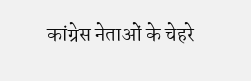कांग्रेस नेताओं के चेहरे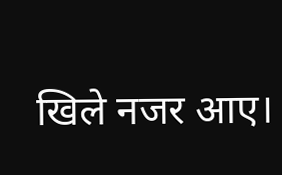खिले नजर आए।